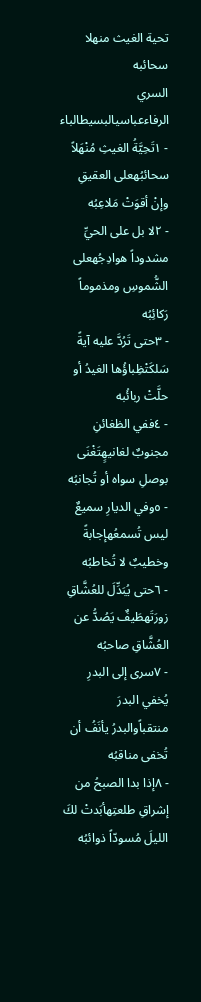تحية الغيث منهلا سحائبه
السري الرفاءعباسيالبسيطالباء
- ١تَحِيَّةُ الغيثِ مُنْهَلاً سحائبُهعلى العقيقِ وإنْ أقوَتْ مَلاعِبُه
- ٢لا بل على الحيِّ مشدوداً هوادِجُهعلى الشُّموسِ ومذموماً رَكائِبُه
- ٣حتى تَرُدَّ عليه آيةً سَلكَتْظِباؤُها الغيدُ أو حلَّتْ ربائُبه
- ٤ففي الظغائنِ مجنوبٌ لغانيهٍتَغْنَى بوصلِ سواه أو تُجانبُه
- ٥وفي الديارِ سميعٌ ليس تُسمعُهإجابةً وخطيبٌ لا تُخاطبُه
- ٦حتى يُبَدِّلَ للعُشَّاقِ زورَتَهطَيفٌ يَصُدُّ عن العُشَّاقِ صاحبُه
- ٧سرى إلى البدرِ يُخفي البدرَ منتقباًوالبدرُ يأنَفُ أن تُخفى مناقبُه
- ٨إذا بدا الصبحُ من إشراقِ طلعتِهأبَدتْ لكَ الليلَ مُسودّاً ذوائبُه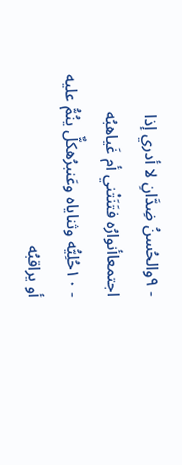- ٩والحُسنُ ضِدَّانِ لا أدري إذا اجتمعاأنوارُه فتَنَتْني أم غَياهبُه
- ١٠حُلِيُّه وثناياه وعَنبرُهكلٌّ ينُمُّ عليه أو يراقبُه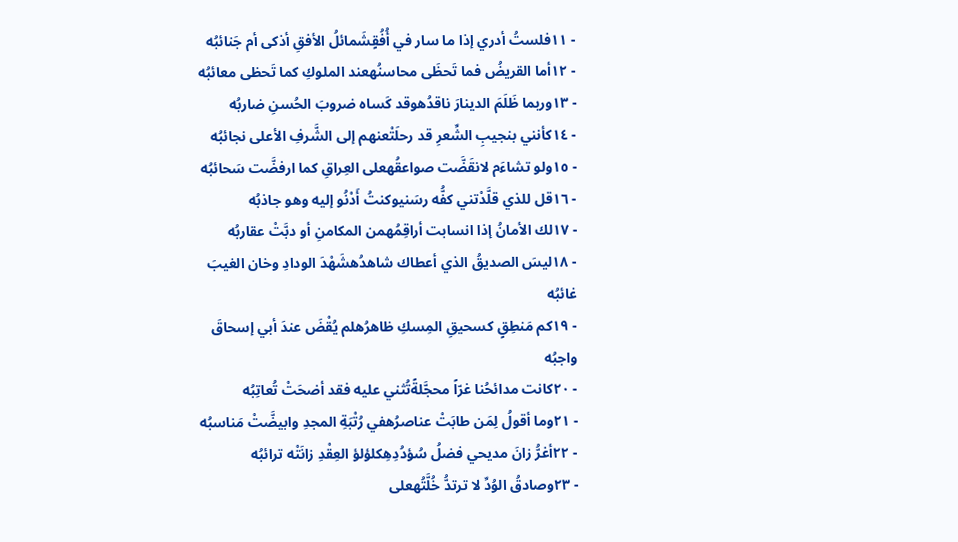- ١١فلستُ أدري إذا ما سار في أُفُقٍشَمائلُ الأفقِ أذكى أم جَنائبُه
- ١٢أما القريضُ فما تَحظَى محاسنُهعند الملوكِ كما تَحظى معائبُه
- ١٣وربما ظَلَمَ الدينارَ ناقدُهوقد كَساه ضروبَ الحُسنِ ضاربُه
- ١٤كأنني بنجيبِ الشِّعرِ قد رحلَتْعنهم إلى الشَّرفِ الأعلى نجائبُه
- ١٥ولو تشاءَم لانقَضَّت صواعقُهعلى العِراقِ كما ارفضَّت سَحائبُه
- ١٦قل للذي قلَّدْتني كفُّه رسَنيوكنتُ أَدْنُو إليه وهو جاذبُه
- ١٧لك الأمانُ إذا انسابت أراقِمُهمن المكامنِ أو دبَّتْ عقاربُه
- ١٨ليسَ الصديقُ الذي أعطاك شاهدُهشَهْدَ الودادِ وخان الغيبَ غائبُه
- ١٩كم مَنطِقٍ كسحيقِ المِسكِ ظاهرُهلم يُقْضَ عندَ أبي إسحاقَ واجبُه
- ٢٠كانت مدائحُنا غرّاً محجَّلةًتُثني عليه فقد أضحَتْ تُعاتِبُه
- ٢١وما أقولُ لِمَن طابَتْ عناصرُهفي رُتْبَةِ المجدِ وابيضَّتْ مَناسبُه
- ٢٢أغرُّ زانَ مديحي فضلُ سُؤدُدِهِكلؤلؤ العِقْدِ زانَتْه ترائبُه
- ٢٣وصادقُ الوُدِّ لا ترتدُّ خُلَّتُهعلى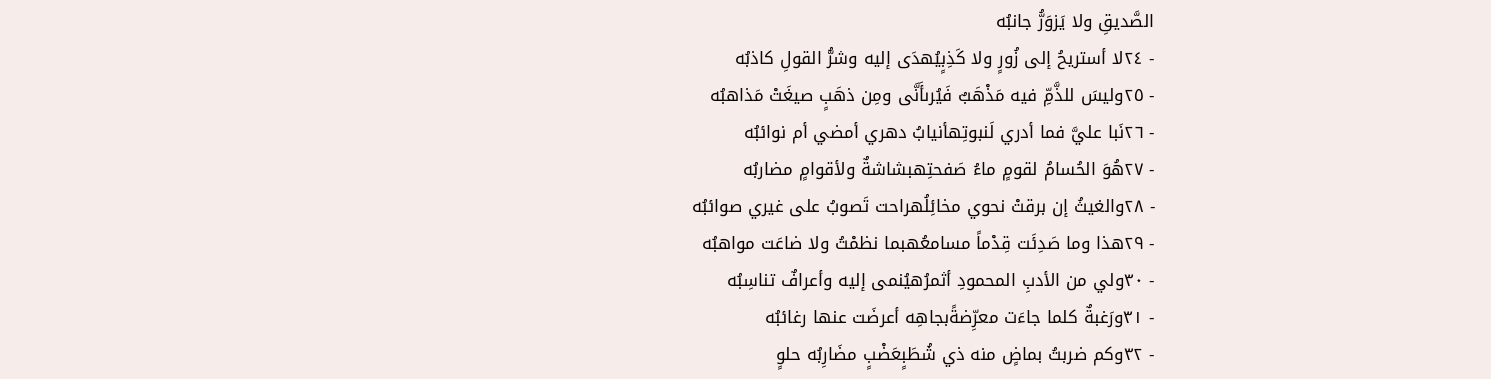الصَّديقِ ولا يَزوَرُّ جانبُه
- ٢٤لا أستريحُ إلى زُورٍ ولا كَذِبٍيُهدَى إليه وشرُّ القولِ كاذبُه
- ٢٥وليسَ للذَّمِّ فيه مَذْهَبٌ فَيُرىأَنَّى ومِن ذهَبٍ صيغَتْ مَذاهبُه
- ٢٦نَبا عليَّ فما أدري لَنبوتِهأنيابُ دهري أمضي أم نوائبُه
- ٢٧هُوَ الحُسامُ لقومٍ ماءُ صَفحتِهبشاشةٌ ولأقوامٍ مضاربُه
- ٢٨والغيثُ إن برقتْ نحوي مخائِلُهراحت تَصوبُ على غيري صوائبُه
- ٢٩هذا وما صَدِئَت قِدْماً مسامعُهبما نظمْتُ ولا ضاعَت مواهبُه
- ٣٠ولي من الأدبِ المحمودِ أثمرُهيُنمى إليه وأعرافٌ تناسِبُه
- ٣١ورَغبةٌ كلما جاءَت معرِّضةًبجاهِه أعرضَت عنها رغائبُه
- ٣٢وكم ضربتُ بماضٍ منه ذي شُطَبٍعَضْبٍ مضَارِبُه حلوٍ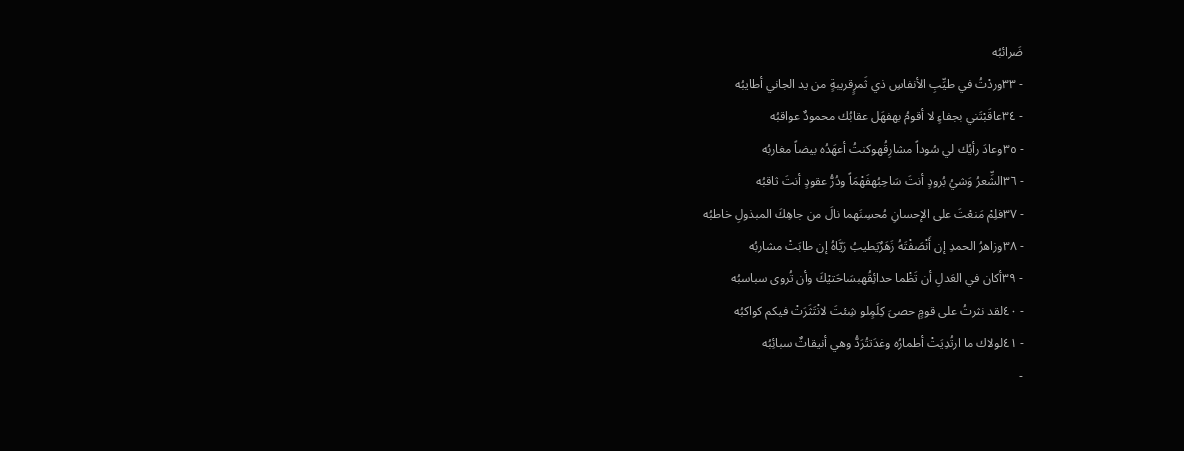ضَرائبُه
- ٣٣وردْتُ في طيِّبِ الأنفاسِ ذي ثَمرٍقريبةٍ من يد الجاني أطايبُه
- ٣٤عاقَبْتَني بجفاءٍ لا أقومُ بهفهَل عقابُك محمودٌ عواقبُه
- ٣٥وعادَ رأيُك لي سُوداً مشارِقُهوكنتُ أعهَدُه بيضاً مغاربُه
- ٣٦الشِّعرُ وَشيُ بُرودٍ أنتَ سَاحِبُهفَهْمَاً ودُرُّ عقودٍ أنتَ ثاقبُه
- ٣٧فلِمْ مَنعْتَ على الإحسانِ مُحسِنَهما نالَ من جاهِكَ المبذولِ خاطبُه
- ٣٨وزاهرُ الحمدِ إن أَنْصَفْتَهُ زَهَرٌيَطيبُ رَيَّاهُ إن طابَتْ مشاربُه
- ٣٩أكان في العَدلِ أن تَظْما حدائِقُهبسَاحَتيْكَ وأن تُروى سباسبُه
- ٤٠لقد نثرتُ على قومٍ حصىَ كِلَمٍلو شِئتَ لانْتَثَرَتْ فيكم كواكبُه
- ٤١لولاك ما ارتُدِيَتْ أطمارُه وغدَتتُرَدُّ وهي أنيقاتٌ سبائِبُه
-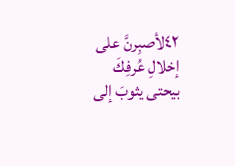٤٢لأصبِرنَّ على إخلالِ عُرفِكَ بيحتى يثوبَ إلى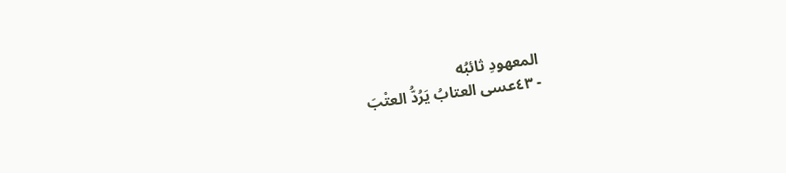المعهودِ ثائبُه
- ٤٣عسى العتابُ يَرُدُّ العتْبَ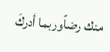منك رضاًوربما أدركَ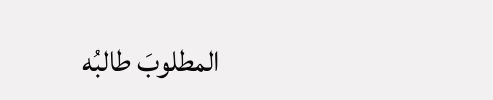المطلوبَ طالبُه